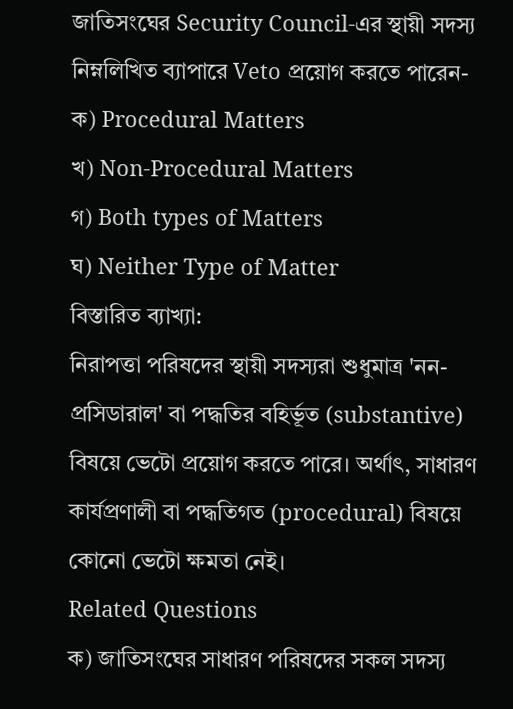জাতিসংঘের Security Council-এর স্থায়ী সদস্য নিম্নলিখিত ব্যাপারে Veto প্রয়োগ করতে পারেন-
ক) Procedural Matters
খ) Non-Procedural Matters
গ) Both types of Matters
ঘ) Neither Type of Matter
বিস্তারিত ব্যাখ্যা:
নিরাপত্তা পরিষদের স্থায়ী সদস্যরা শুধুমাত্র 'নন-প্রসিডারাল' বা পদ্ধতির বহির্ভূত (substantive) বিষয়ে ভেটো প্রয়োগ করতে পারে। অর্থাৎ, সাধারণ কার্যপ্রণালী বা পদ্ধতিগত (procedural) বিষয়ে কোনো ভেটো ক্ষমতা নেই।
Related Questions
ক) জাতিসংঘের সাধারণ পরিষদের সকল সদস্য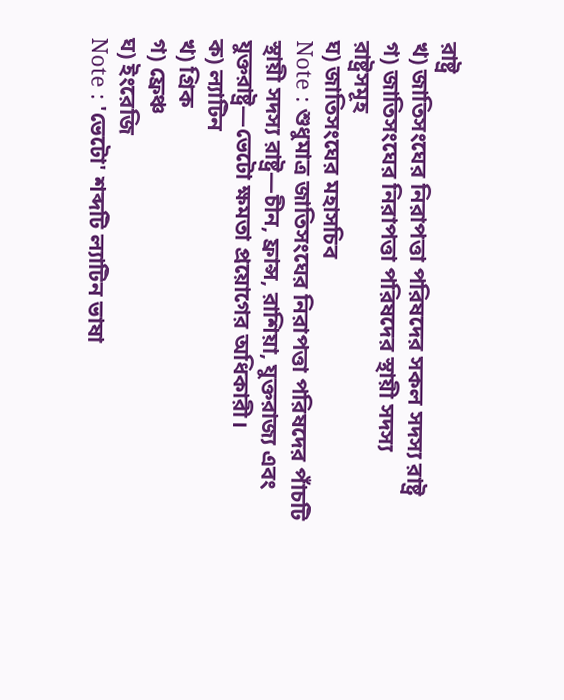রাষ্ট্র
খ) জাতিসংঘের নিরাপত্তা পরিষদের সকল সদস্য রাষ্ট্র
গ) জাতিসংঘের নিরাপত্তা পরিষদের স্থায়ী সদস্য রাষ্ট্রসমূহ
ঘ) জাতিসংঘের মহাসচিব
Note : শুধুমাত্র জাতিসংঘের নিরাপত্তা পরিষদের পাঁচটি স্থায়ী সদস্য রাষ্ট্র—চীন, ফ্রান্স, রাশিয়া, যুক্তরাজ্য এবং যুক্তরাষ্ট্র—ভেটো ক্ষমতা প্রয়োগের অধিকারী।
ক) ল্যাটিন
খ) গ্রিক
গ) ফ্রেঞ্চ
ঘ) ইংরেজি
Note : 'ভেটো' শব্দটি ল্যাটিন ভাষা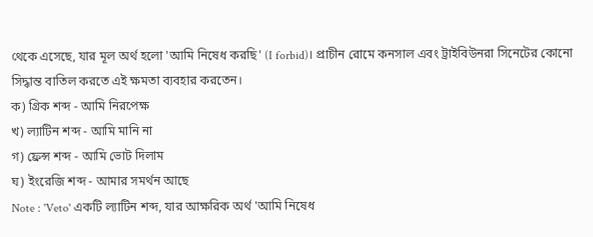থেকে এসেছে, যার মূল অর্থ হলো 'আমি নিষেধ করছি' (I forbid)। প্রাচীন রোমে কনসাল এবং ট্রাইবিউনরা সিনেটের কোনো সিদ্ধান্ত বাতিল করতে এই ক্ষমতা ব্যবহার করতেন।
ক) গ্রিক শব্দ - আমি নিরপেক্ষ
খ) ল্যাটিন শব্দ - আমি মানি না
গ) ফ্রেন্স শব্দ - আমি ভোট দিলাম
ঘ) ইংরেজি শব্দ - আমার সমর্থন আছে
Note : 'Veto' একটি ল্যাটিন শব্দ, যার আক্ষরিক অর্থ 'আমি নিষেধ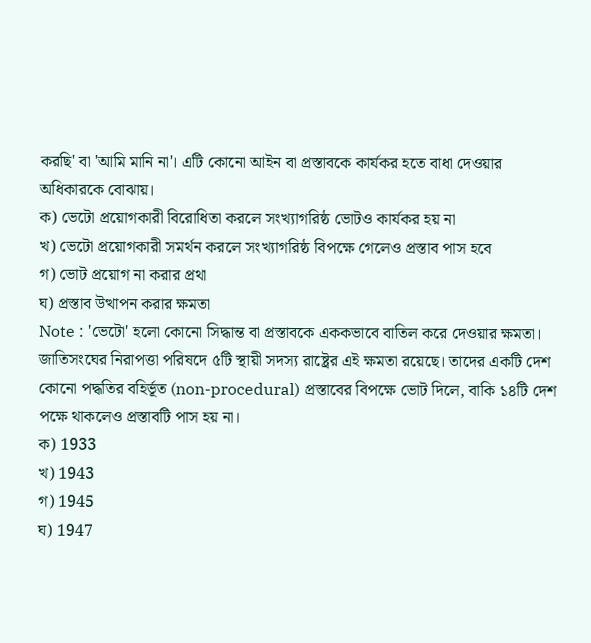করছি' বা 'আমি মানি না'। এটি কোনো আইন বা প্রস্তাবকে কার্যকর হতে বাধা দেওয়ার অধিকারকে বোঝায়।
ক) ভেটো প্রয়োগকারী বিরোধিতা করলে সংখ্যাগরিষ্ঠ ভোটও কার্যকর হয় না
খ) ভেটো প্রয়োগকারী সমর্থন করলে সংখ্যাগরিষ্ঠ বিপক্ষে গেলেও প্রস্তাব পাস হবে
গ) ভোট প্রয়োগ না করার প্রথা
ঘ) প্রস্তাব উত্থাপন করার ক্ষমতা
Note : 'ভেটো' হলো কোনো সিদ্ধান্ত বা প্রস্তাবকে এককভাবে বাতিল করে দেওয়ার ক্ষমতা। জাতিসংঘের নিরাপত্তা পরিষদে ৫টি স্থায়ী সদস্য রাষ্ট্রের এই ক্ষমতা রয়েছে। তাদের একটি দেশ কোনো পদ্ধতির বহির্ভূত (non-procedural) প্রস্তাবের বিপক্ষে ভোট দিলে, বাকি ১৪টি দেশ পক্ষে থাকলেও প্রস্তাবটি পাস হয় না।
ক) 1933
খ) 1943
গ) 1945
ঘ) 1947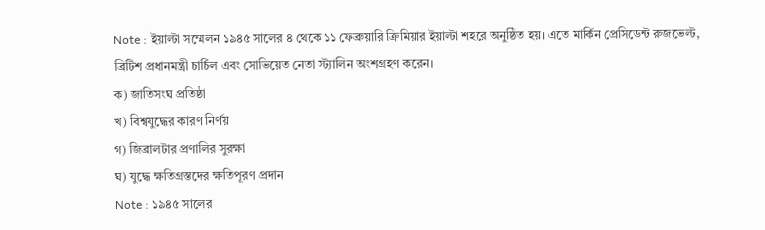Note : ইয়াল্টা সম্মেলন ১৯৪৫ সালের ৪ থেকে ১১ ফেব্রুয়ারি ক্রিমিয়ার ইয়াল্টা শহরে অনুষ্ঠিত হয়। এতে মার্কিন প্রেসিডেন্ট রুজভেল্ট, ব্রিটিশ প্রধানমন্ত্রী চার্চিল এবং সোভিয়েত নেতা স্ট্যালিন অংশগ্রহণ করেন।
ক) জাতিসংঘ প্রতিষ্ঠা
খ) বিশ্বযুদ্ধের কারণ নির্ণয়
গ) জিব্রালটার প্রণালির সুরক্ষা
ঘ) যুদ্ধে ক্ষতিগ্রস্তদের ক্ষতিপূরণ প্রদান
Note : ১৯৪৫ সালের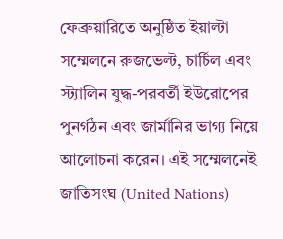ফেব্রুয়ারিতে অনুষ্ঠিত ইয়াল্টা সম্মেলনে রুজভেল্ট, চার্চিল এবং স্ট্যালিন যুদ্ধ-পরবর্তী ইউরোপের পুনর্গঠন এবং জার্মানির ভাগ্য নিয়ে আলোচনা করেন। এই সম্মেলনেই জাতিসংঘ (United Nations)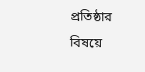প্রতিষ্ঠার বিষয়ে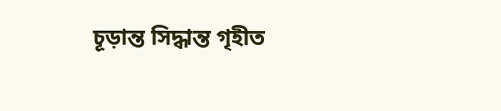চূড়ান্ত সিদ্ধান্ত গৃহীত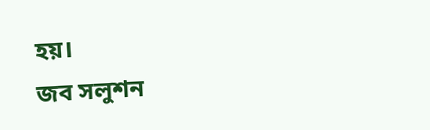হয়।
জব সলুশন